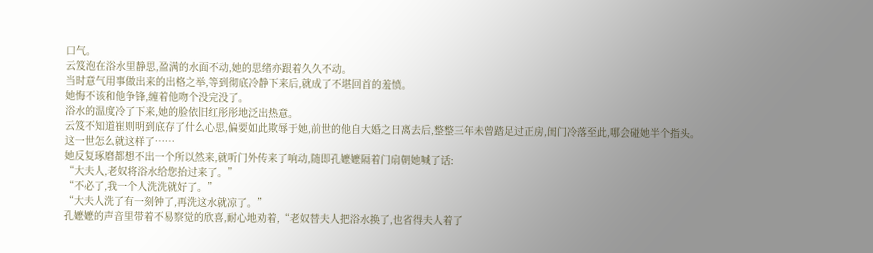口气。
云笈泡在浴水里静思,盈满的水面不动,她的思绪亦跟着久久不动。
当时意气用事做出来的出格之举,等到彻底冷静下来后,就成了不堪回首的羞愤。
她悔不该和他争锋,缠着他吻个没完没了。
浴水的温度冷了下来,她的脸依旧红彤彤地泛出热意。
云笈不知道崔则明到底存了什么心思,偏要如此欺辱于她,前世的他自大婚之日离去后,整整三年未曾踏足过正房,闺门冷落至此,哪会碰她半个指头。
这一世怎么就这样了……
她反复琢磨都想不出一个所以然来,就听门外传来了响动,随即孔嬷嬷隔着门扇朝她喊了话:
“大夫人,老奴将浴水给您抬过来了。”
“不必了,我一个人洗洗就好了。”
“大夫人洗了有一刻钟了,再洗这水就凉了。”
孔嬷嬷的声音里带着不易察觉的欣喜,耐心地劝着,“老奴替夫人把浴水换了,也省得夫人着了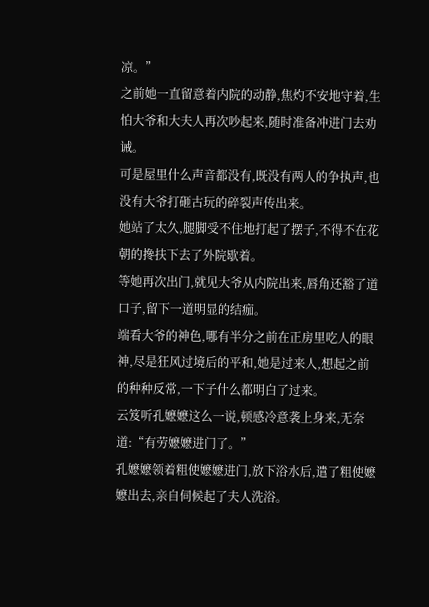凉。”
之前她一直留意着内院的动静,焦灼不安地守着,生怕大爷和大夫人再次吵起来,随时准备冲进门去劝诫。
可是屋里什么声音都没有,既没有两人的争执声,也没有大爷打砸古玩的碎裂声传出来。
她站了太久,腿脚受不住地打起了摆子,不得不在花朝的搀扶下去了外院歇着。
等她再次出门,就见大爷从内院出来,唇角还豁了道口子,留下一道明显的结痂。
端看大爷的神色,哪有半分之前在正房里吃人的眼神,尽是狂风过境后的平和,她是过来人,想起之前的种种反常,一下子什么都明白了过来。
云笈听孔嬷嬷这么一说,顿感冷意袭上身来,无奈道:“有劳嬷嬷进门了。”
孔嬷嬷领着粗使嬷嬷进门,放下浴水后,遣了粗使嬷嬷出去,亲自伺候起了夫人洗浴。